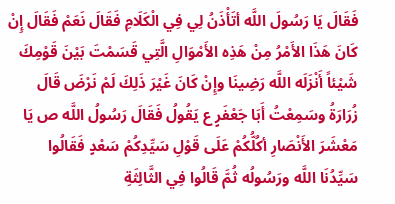فَقَالَ يَا رَسُولَ اللَّه أتَأْذَنُ لِي فِي الْكَلَامِ فَقَالَ نَعَمْ فَقَالَ إِنْ كَانَ هَذَا الأَمْرُ مِنْ هَذِه الأَمْوَالِ الَّتِي قَسَمْتَ بَيْنَ قَوْمِكَ شَيْئاً أَنْزَلَه اللَّه رَضِينَا وإِنْ كَانَ غَيْرَ ذَلِكَ لَمْ نَرْضَ قَالَ زُرَارَةُ وسَمِعْتُ أَبَا جَعْفَرٍ ع يَقُولُ فَقَالَ رَسُولُ اللَّه ص يَا مَعْشَرَ الأَنْصَارِ أكُلُّكُمْ عَلَى قَوْلِ سَيِّدِكُمْ سَعْدٍ فَقَالُوا سَيِّدُنَا اللَّه ورَسُولُه ثُمَّ قَالُوا فِي الثَّالِثَةِ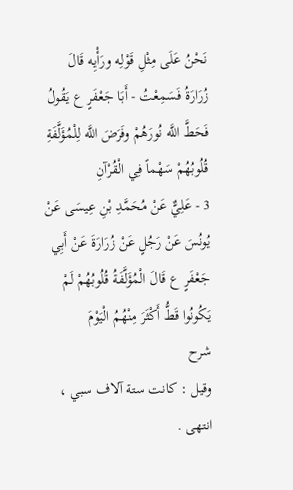نَحْنُ عَلَى مِثْلِ قَوْلِه ورَأْيِه قَالَ زُرَارَةُ فَسَمِعْتُ - أَبَا جَعْفَرٍ ع يَقُولُ فَحَطَّ اللَّه نُورَهُمْ وفَرَضَ اللَّه لِلْمُؤَلَّفَةِ قُلُوبُهُمْ سَهْماً فِي الْقُرْآنِ
3 - عَلِيٌّ عَنْ مُحَمَّدِ بْنِ عِيسَى عَنْ يُونُسَ عَنْ رَجُلٍ عَنْ زُرَارَةَ عَنْ أَبِي جَعْفَرٍ ع قَالَ الْمُؤَلَّفَةُ قُلُوبُهُمْ لَمْ يَكُونُوا قَطُّ أَكْثَرَ مِنْهُمُ الْيَوْمَ
شرح
وقيل : كانت ستة آلاف سبي ، انتهى .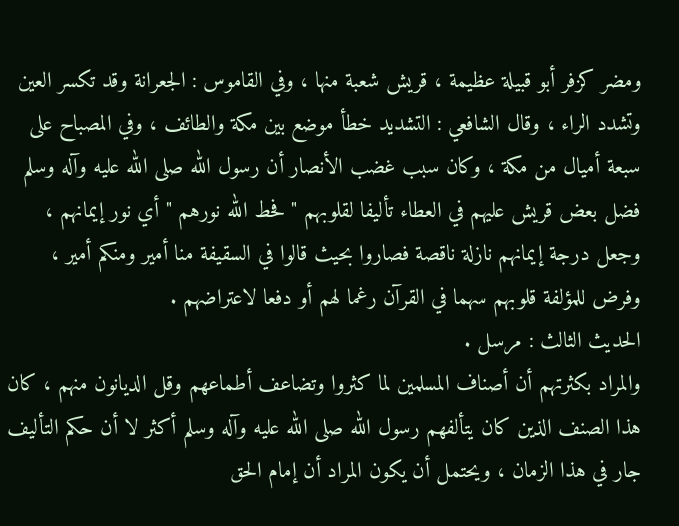ومضر كزفر أبو قبيلة عظيمة ، قريش شعبة منها ، وفي القاموس : الجعرانة وقد تكسر العين وتشدد الراء ، وقال الشافعي : التشديد خطأ موضع بين مكة والطائف ، وفي المصباح على سبعة أميال من مكة ، وكان سبب غضب الأنصار أن رسول الله صلى الله عليه وآله وسلم فضل بعض قريش عليهم في العطاء تأليفا لقلوبهم " فحط الله نورهم " أي نور إيمانهم ، وجعل درجة إيمانهم نازلة ناقصة فصاروا بحيث قالوا في السقيفة منا أمير ومنكم أمير ، وفرض للمؤلفة قلوبهم سهما في القرآن رغما لهم أو دفعا لاعتراضهم .
الحديث الثالث : مرسل .
والمراد بكثرتهم أن أصناف المسلمين لما كثروا وتضاعف أطماعهم وقل الديانون منهم ، كان هذا الصنف الذين كان يتألفهم رسول الله صلى الله عليه وآله وسلم أكثر لا أن حكم التأليف جار في هذا الزمان ، ويحتمل أن يكون المراد أن إمام الحق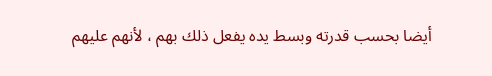أيضا بحسب قدرته وبسط يده يفعل ذلك بهم ، لأنهم عليهم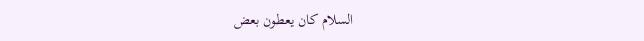السلام كان يعطون بعض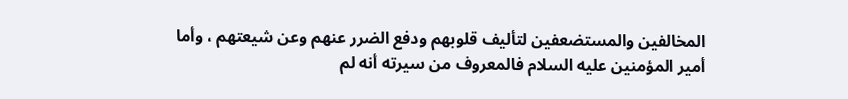المخالفين والمستضعفين لتأليف قلوبهم ودفع الضرر عنهم وعن شيعتهم ، وأما أمير المؤمنين عليه السلام فالمعروف من سيرته أنه لم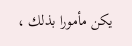يكن مأمورا بذلك ،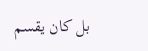بل كان يقسم